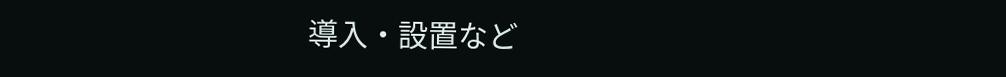導入・設置など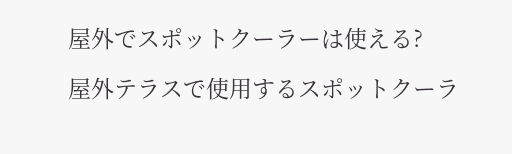屋外でスポットクーラーは使える?

屋外テラスで使用するスポットクーラ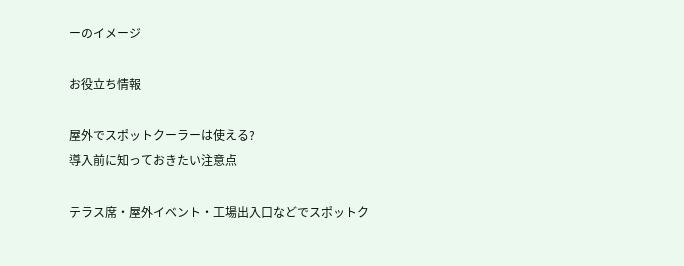ーのイメージ

お役立ち情報

屋外でスポットクーラーは使える?
導入前に知っておきたい注意点

テラス席・屋外イベント・工場出入口などでスポットク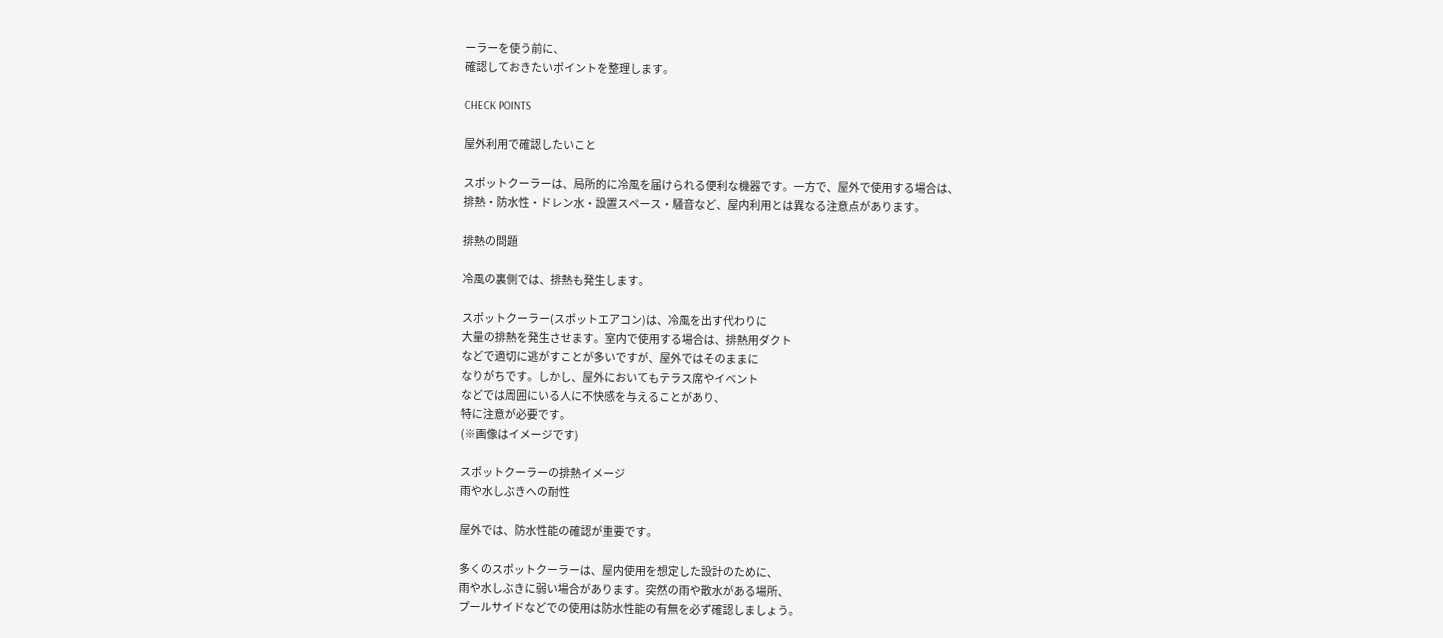ーラーを使う前に、
確認しておきたいポイントを整理します。

CHECK POINTS

屋外利用で確認したいこと

スポットクーラーは、局所的に冷風を届けられる便利な機器です。一方で、屋外で使用する場合は、
排熱・防水性・ドレン水・設置スペース・騒音など、屋内利用とは異なる注意点があります。

排熱の問題

冷風の裏側では、排熱も発生します。

スポットクーラー(スポットエアコン)は、冷風を出す代わりに
大量の排熱を発生させます。室内で使用する場合は、排熱用ダクト
などで適切に逃がすことが多いですが、屋外ではそのままに
なりがちです。しかし、屋外においてもテラス席やイベント
などでは周囲にいる人に不快感を与えることがあり、
特に注意が必要です。
(※画像はイメージです)

スポットクーラーの排熱イメージ
雨や水しぶきへの耐性

屋外では、防水性能の確認が重要です。

多くのスポットクーラーは、屋内使用を想定した設計のために、
雨や水しぶきに弱い場合があります。突然の雨や散水がある場所、
プールサイドなどでの使用は防水性能の有無を必ず確認しましょう。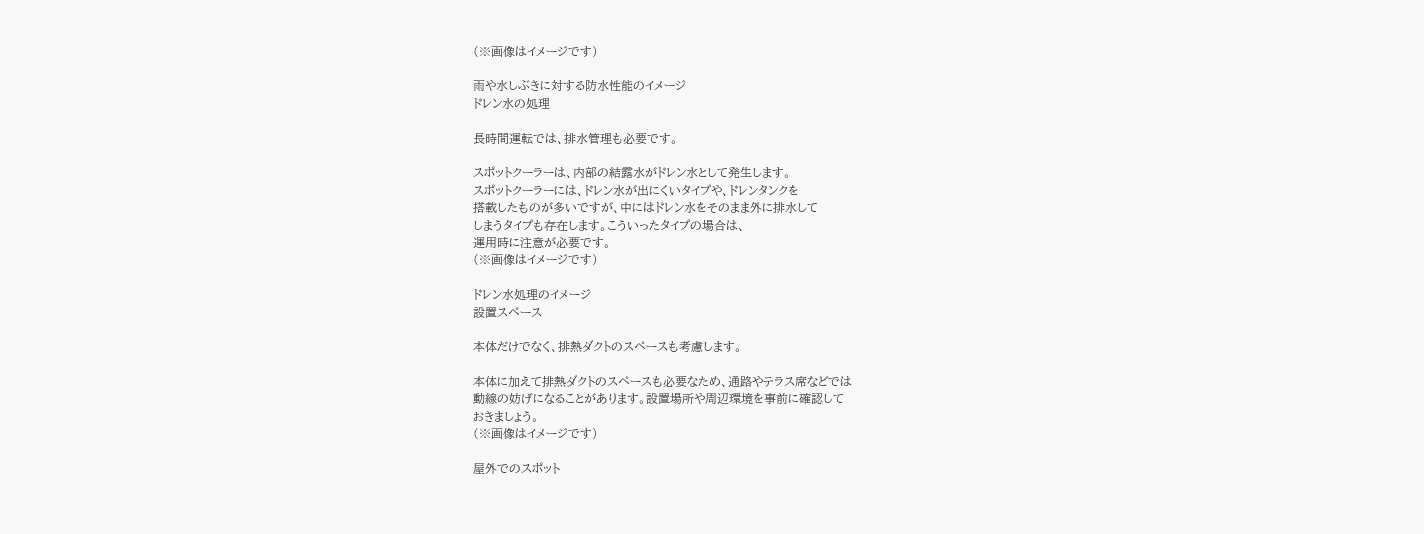(※画像はイメージです)

雨や水しぶきに対する防水性能のイメージ
ドレン水の処理

長時間運転では、排水管理も必要です。

スポットクーラーは、内部の結露水がドレン水として発生します。
スポットクーラーには、ドレン水が出にくいタイプや、ドレンタンクを
搭載したものが多いですが、中にはドレン水をそのまま外に排水して
しまうタイプも存在します。こういったタイプの場合は、
運用時に注意が必要です。
(※画像はイメージです)

ドレン水処理のイメージ
設置スペース

本体だけでなく、排熱ダクトのスペースも考慮します。

本体に加えて排熱ダクトのスペースも必要なため、通路やテラス席などでは
動線の妨げになることがあります。設置場所や周辺環境を事前に確認して
おきましょう。
(※画像はイメージです)

屋外でのスポット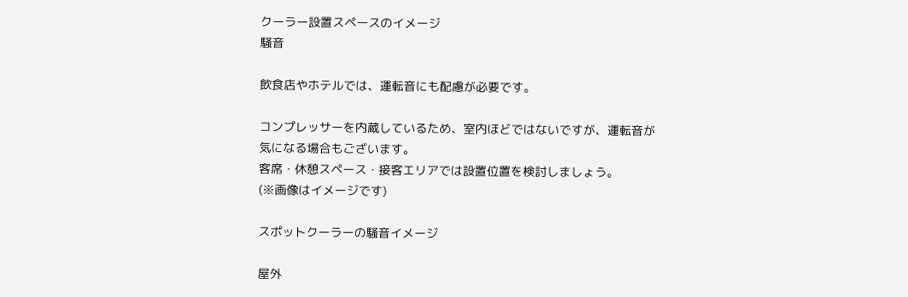クーラー設置スペースのイメージ
騒音

飲食店やホテルでは、運転音にも配慮が必要です。

コンプレッサーを内蔵しているため、室内ほどではないですが、運転音が
気になる場合もございます。
客席・休憩スペース・接客エリアでは設置位置を検討しましょう。
(※画像はイメージです)

スポットクーラーの騒音イメージ

屋外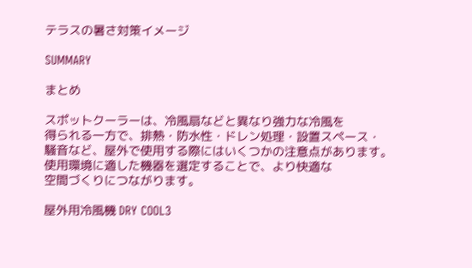テラスの暑さ対策イメージ

SUMMARY

まとめ

スポットクーラーは、冷風扇などと異なり強力な冷風を
得られる一方で、排熱・防水性・ドレン処理・設置スペース・
騒音など、屋外で使用する際にはいくつかの注意点があります。
使用環境に適した機器を選定することで、より快適な
空間づくりにつながります。

屋外用冷風機 DRY COOL3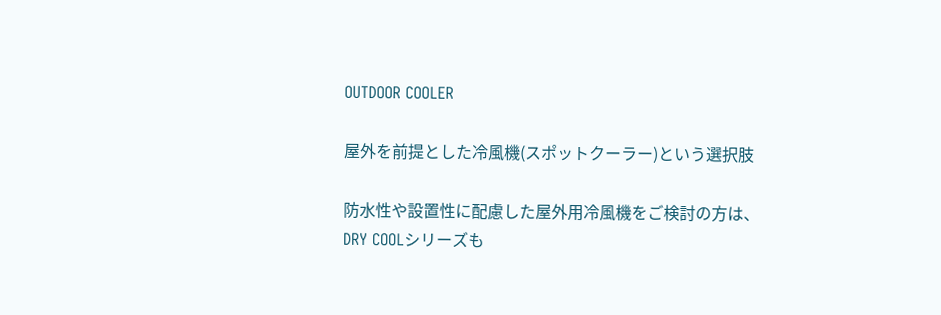OUTDOOR COOLER

屋外を前提とした冷風機(スポットクーラー)という選択肢

防水性や設置性に配慮した屋外用冷風機をご検討の方は、
DRY COOLシリーズも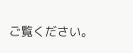ご覧ください。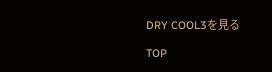DRY COOL3を見る

TOP